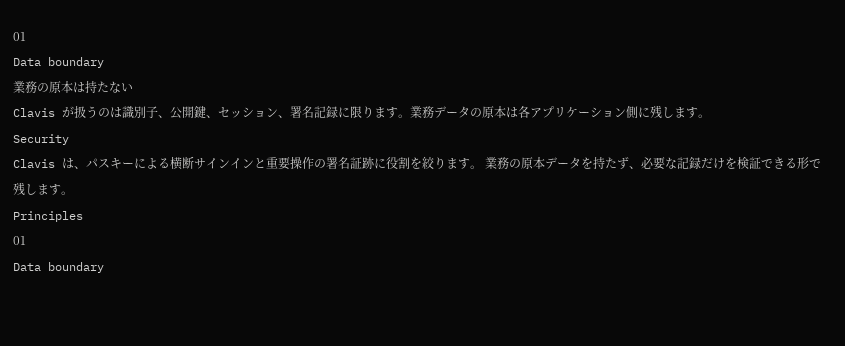01
Data boundary
業務の原本は持たない
Clavis が扱うのは識別子、公開鍵、セッション、署名記録に限ります。業務データの原本は各アプリケーション側に残します。
Security
Clavis は、パスキーによる横断サインインと重要操作の署名証跡に役割を絞ります。 業務の原本データを持たず、必要な記録だけを検証できる形で残します。
Principles
01
Data boundary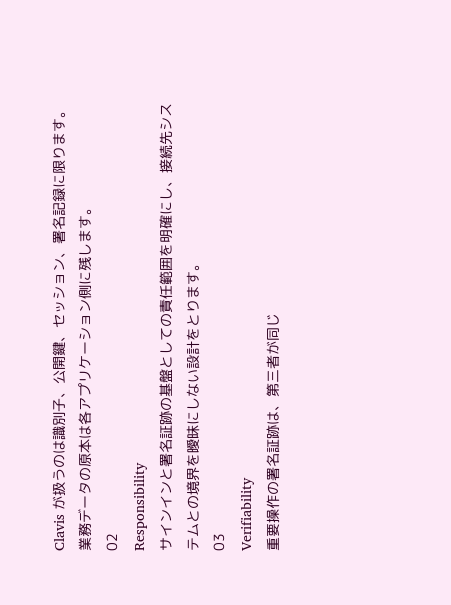Clavis が扱うのは識別子、公開鍵、セッション、署名記録に限ります。業務データの原本は各アプリケーション側に残します。
02
Responsibility
サインインと署名証跡の基盤としての責任範囲を明確にし、接続先システムとの境界を曖昧にしない設計をとります。
03
Verifiability
重要操作の署名証跡は、第三者が同じ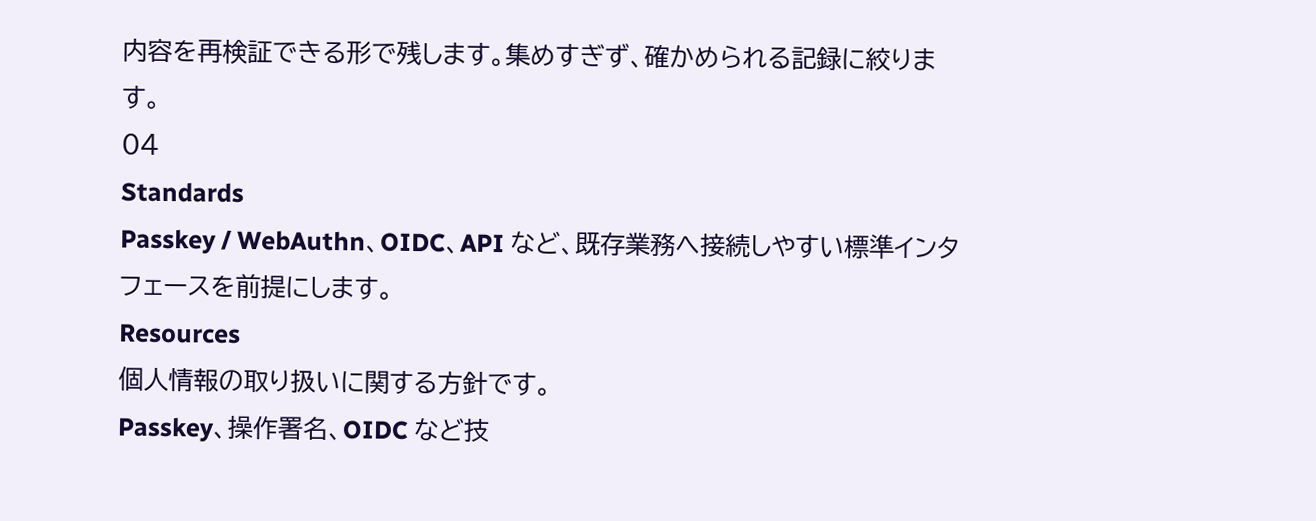内容を再検証できる形で残します。集めすぎず、確かめられる記録に絞ります。
04
Standards
Passkey / WebAuthn、OIDC、API など、既存業務へ接続しやすい標準インタフェースを前提にします。
Resources
個人情報の取り扱いに関する方針です。
Passkey、操作署名、OIDC など技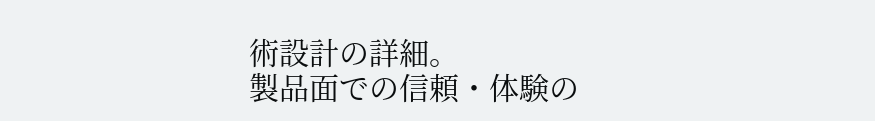術設計の詳細。
製品面での信頼・体験の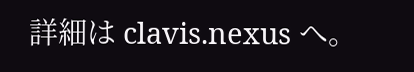詳細は clavis.nexus へ。